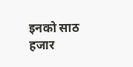इनको साठ हजार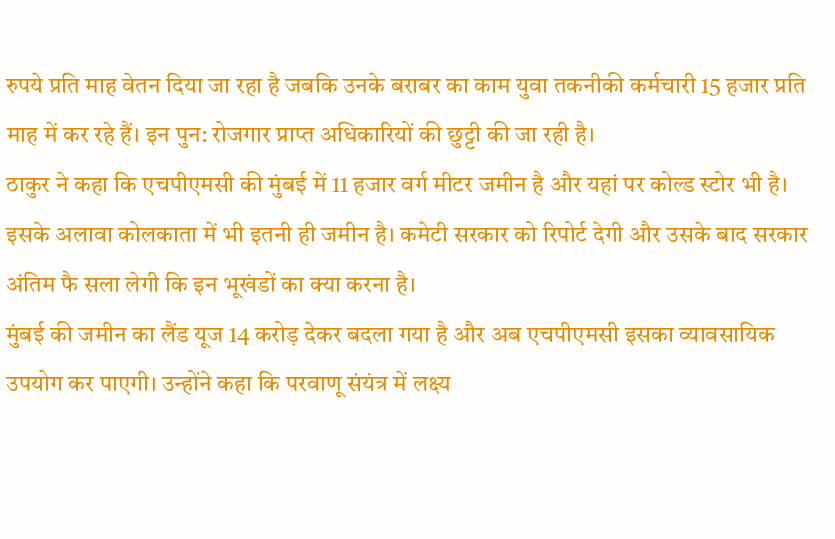रुपये प्रति माह वेतन दिया जा रहा है जबकि उनके बराबर का काम युवा तकनीकी कर्मचारी 15 हजार प्रति माह में कर रहे हैं। इन पुन: रोजगार प्राप्त अधिकारियों की छुट्टी की जा रही है।
ठाकुर ने कहा कि एचपीएमसी की मुंबई में 11 हजार वर्ग मीटर जमीन है और यहां पर कोल्ड स्टोर भी है। इसके अलावा कोलकाता में भी इतनी ही जमीन है। कमेटी सरकार को रिपोर्ट देगी और उसके बाद सरकार अंतिम फै सला लेगी कि इन भूखंडों का क्या करना है।
मुंबई की जमीन का लैंड यूज 14 करोड़ देकर बदला गया है और अब एचपीएमसी इसका व्यावसायिक उपयोग कर पाएगी। उन्होंने कहा कि परवाणू संयंत्र में लक्ष्य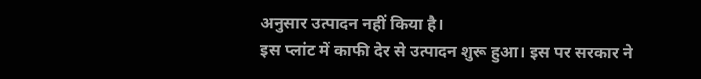अनुसार उत्पादन नहीं किया है।
इस प्लांट में काफी देर से उत्पादन शुरू हुआ। इस पर सरकार ने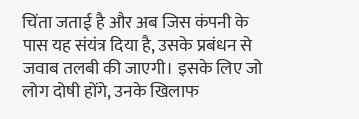चिंता जताई है और अब जिस कंपनी के पास यह संयंत्र दिया है, उसके प्रबंधन से जवाब तलबी की जाएगी। इसके लिए जो लोग दोषी होंगे, उनके खिलाफ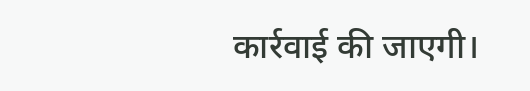कार्रवाई की जाएगी।